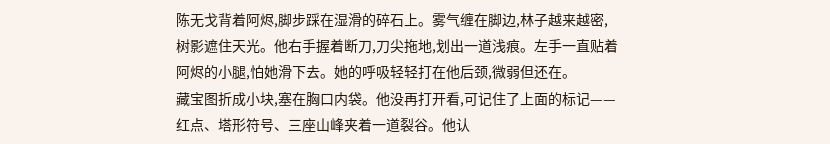陈无戈背着阿烬,脚步踩在湿滑的碎石上。雾气缠在脚边,林子越来越密,树影遮住天光。他右手握着断刀,刀尖拖地,划出一道浅痕。左手一直贴着阿烬的小腿,怕她滑下去。她的呼吸轻轻打在他后颈,微弱但还在。
藏宝图折成小块,塞在胸口内袋。他没再打开看,可记住了上面的标记——红点、塔形符号、三座山峰夹着一道裂谷。他认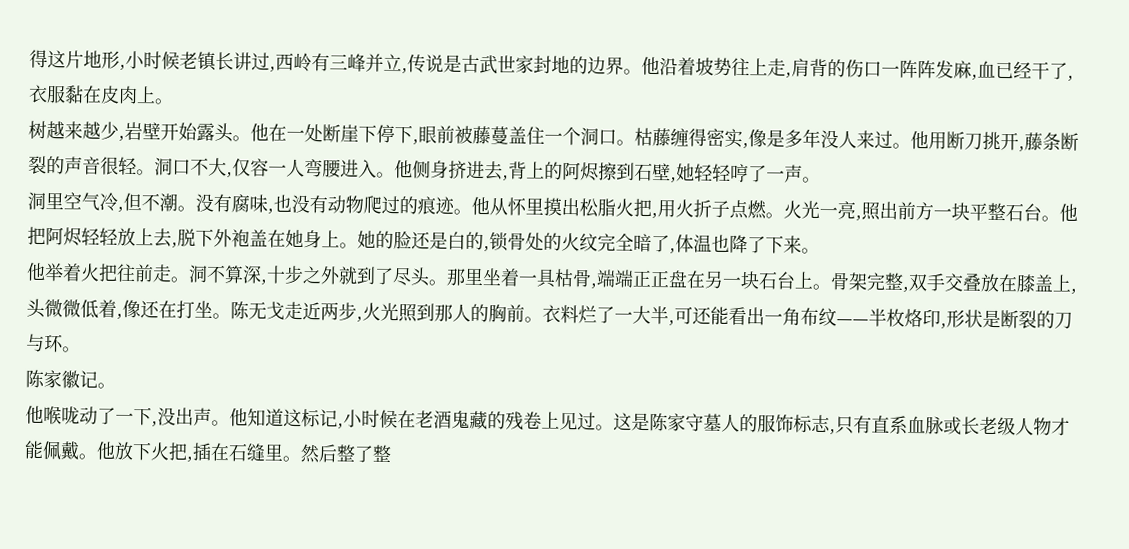得这片地形,小时候老镇长讲过,西岭有三峰并立,传说是古武世家封地的边界。他沿着坡势往上走,肩背的伤口一阵阵发麻,血已经干了,衣服黏在皮肉上。
树越来越少,岩壁开始露头。他在一处断崖下停下,眼前被藤蔓盖住一个洞口。枯藤缠得密实,像是多年没人来过。他用断刀挑开,藤条断裂的声音很轻。洞口不大,仅容一人弯腰进入。他侧身挤进去,背上的阿烬擦到石壁,她轻轻哼了一声。
洞里空气冷,但不潮。没有腐味,也没有动物爬过的痕迹。他从怀里摸出松脂火把,用火折子点燃。火光一亮,照出前方一块平整石台。他把阿烬轻轻放上去,脱下外袍盖在她身上。她的脸还是白的,锁骨处的火纹完全暗了,体温也降了下来。
他举着火把往前走。洞不算深,十步之外就到了尽头。那里坐着一具枯骨,端端正正盘在另一块石台上。骨架完整,双手交叠放在膝盖上,头微微低着,像还在打坐。陈无戈走近两步,火光照到那人的胸前。衣料烂了一大半,可还能看出一角布纹——半枚烙印,形状是断裂的刀与环。
陈家徽记。
他喉咙动了一下,没出声。他知道这标记,小时候在老酒鬼藏的残卷上见过。这是陈家守墓人的服饰标志,只有直系血脉或长老级人物才能佩戴。他放下火把,插在石缝里。然后整了整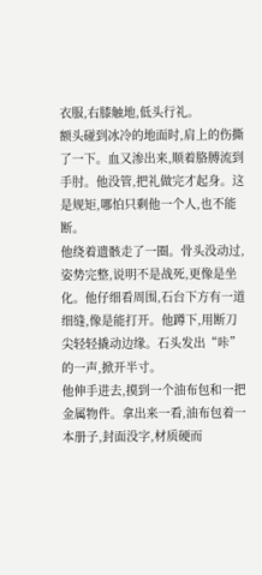衣服,右膝触地,低头行礼。
额头碰到冰冷的地面时,肩上的伤撕了一下。血又渗出来,顺着胳膊流到手肘。他没管,把礼做完才起身。这是规矩,哪怕只剩他一个人,也不能断。
他绕着遗骸走了一圈。骨头没动过,姿势完整,说明不是战死,更像是坐化。他仔细看周围,石台下方有一道细缝,像是能打开。他蹲下,用断刀尖轻轻撬动边缘。石头发出“咔”的一声,掀开半寸。
他伸手进去,摸到一个油布包和一把金属物件。拿出来一看,油布包着一本册子,封面没字,材质硬而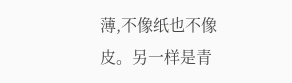薄,不像纸也不像皮。另一样是青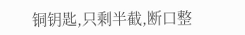铜钥匙,只剩半截,断口整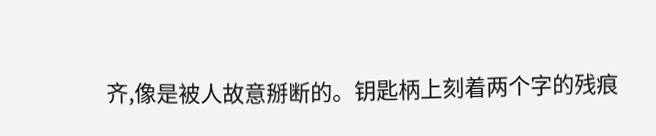齐,像是被人故意掰断的。钥匙柄上刻着两个字的残痕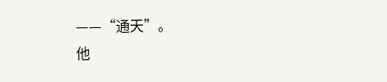——“通天”。
他